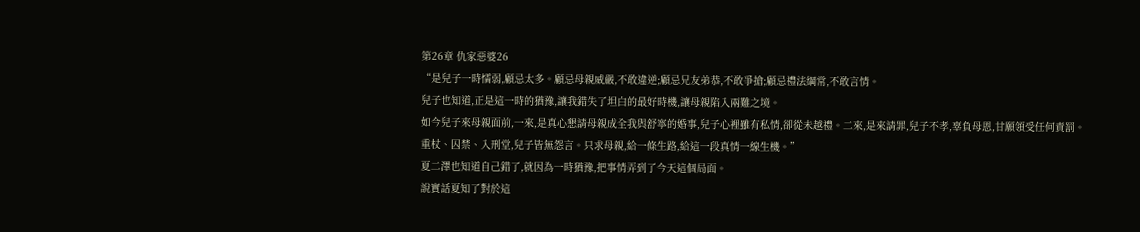第26章 仇家惡婆26
“是兒子一時懦弱,顧忌太多。顧忌母親威嚴,不敢違逆;顧忌兄友弟恭,不敢爭搶;顧忌禮法綱常,不敢言情。
兒子也知道,正是這一時的猶豫,讓我錯失了坦白的最好時機,讓母親陷入兩難之境。
如今兒子來母親面前,一來,是真心懇請母親成全我與舒寧的婚事,兒子心裡雖有私情,卻從未越禮。二來,是來請罪,兒子不孝,辜負母恩,甘願領受任何責罰。
重杖、囚禁、入刑堂,兒子皆無怨言。只求母親,給一條生路,給這一段真情一線生機。”
夏二澤也知道自己錯了,就因為一時猶豫,把事情弄到了今天這個局面。
說實話夏知了對於這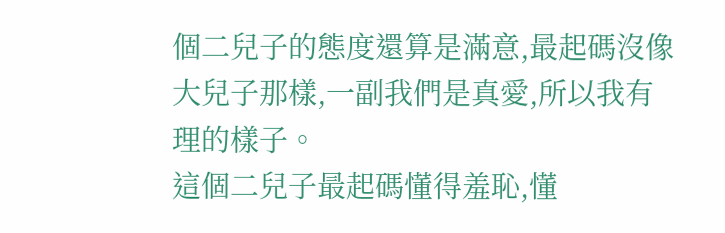個二兒子的態度還算是滿意,最起碼沒像大兒子那樣,一副我們是真愛,所以我有理的樣子。
這個二兒子最起碼懂得羞恥,懂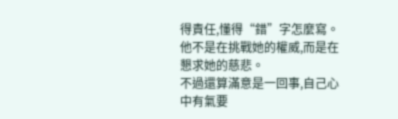得責任,懂得“錯”字怎麼寫。
他不是在挑戰她的權威,而是在懇求她的慈悲。
不過還算滿意是一回事,自己心中有氣要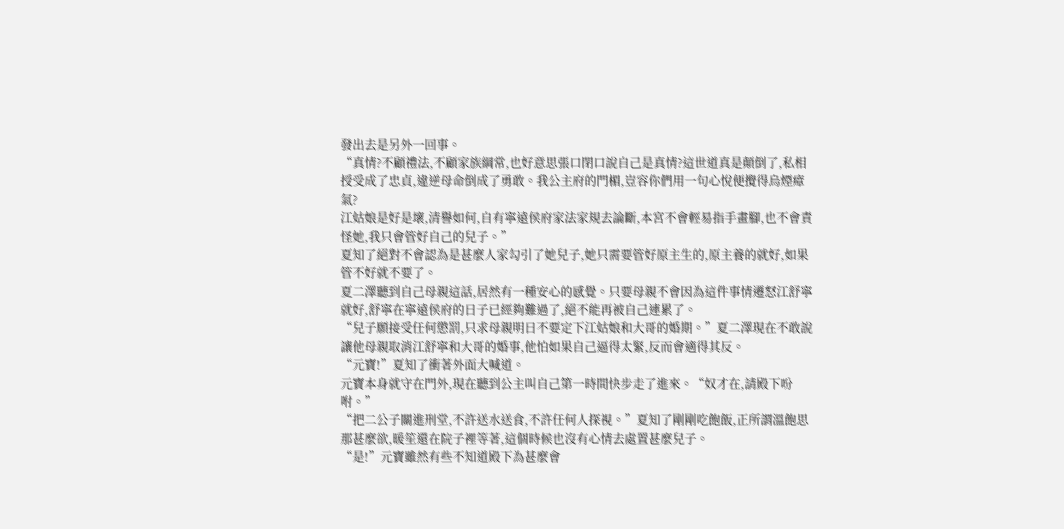發出去是另外一回事。
“真情?不顧禮法,不顧家族綱常,也好意思張口閉口說自己是真情?這世道真是顛倒了,私相授受成了忠貞,違逆母命倒成了勇敢。我公主府的門楣,豈容你們用一句心悅便攪得烏煙瘴氣?
江姑娘是好是壞,清譽如何,自有寧遠侯府家法家規去論斷,本宮不會輕易指手畫腳,也不會責怪她,我只會管好自己的兒子。”
夏知了絕對不會認為是甚麼人家勾引了她兒子,她只需要管好原主生的,原主養的就好,如果管不好就不要了。
夏二澤聽到自己母親這話,居然有一種安心的感覺。只要母親不會因為這件事情遷怒江舒寧就好,舒寧在寧遠侯府的日子已經夠難過了,絕不能再被自己連累了。
“兒子願接受任何懲罰,只求母親明日不要定下江姑娘和大哥的婚期。”夏二澤現在不敢說讓他母親取消江舒寧和大哥的婚事,他怕如果自己逼得太緊,反而會適得其反。
“元寶!”夏知了衝著外面大喊道。
元寶本身就守在門外,現在聽到公主叫自己第一時間快步走了進來。“奴才在,請殿下吩咐。”
“把二公子關進刑堂,不許送水送食,不許任何人探視。”夏知了剛剛吃飽飯,正所謂溫飽思那甚麼欲,暖笙還在院子裡等著,這個時候也沒有心情去處置甚麼兒子。
“是!”元寶雖然有些不知道殿下為甚麼會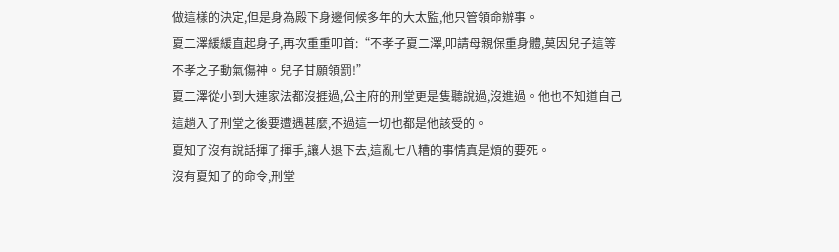做這樣的決定,但是身為殿下身邊伺候多年的大太監,他只管領命辦事。
夏二澤緩緩直起身子,再次重重叩首:“不孝子夏二澤,叩請母親保重身體,莫因兒子這等不孝之子動氣傷神。兒子甘願領罰!”
夏二澤從小到大連家法都沒捱過,公主府的刑堂更是隻聽說過,沒進過。他也不知道自己這趟入了刑堂之後要遭遇甚麼,不過這一切也都是他該受的。
夏知了沒有說話揮了揮手,讓人退下去,這亂七八糟的事情真是煩的要死。
沒有夏知了的命令,刑堂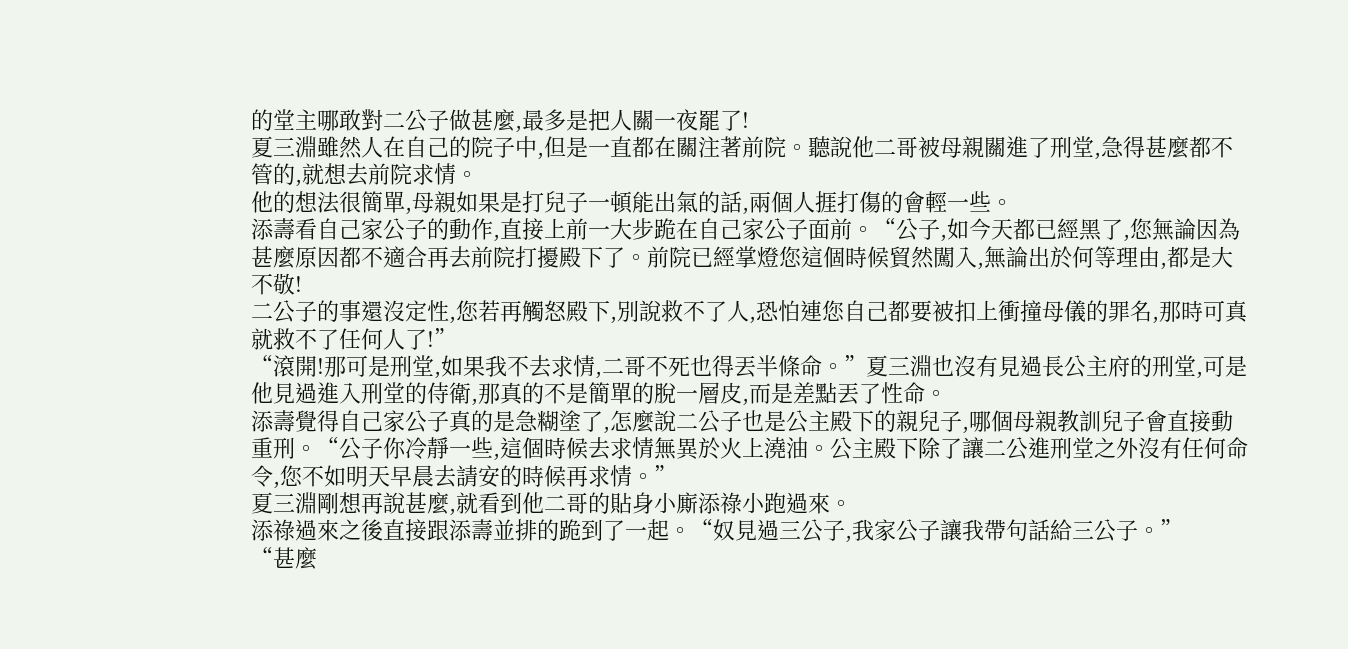的堂主哪敢對二公子做甚麼,最多是把人關一夜罷了!
夏三淵雖然人在自己的院子中,但是一直都在關注著前院。聽說他二哥被母親關進了刑堂,急得甚麼都不管的,就想去前院求情。
他的想法很簡單,母親如果是打兒子一頓能出氣的話,兩個人捱打傷的會輕一些。
添壽看自己家公子的動作,直接上前一大步跪在自己家公子面前。“公子,如今天都已經黑了,您無論因為甚麼原因都不適合再去前院打擾殿下了。前院已經掌燈您這個時候貿然闖入,無論出於何等理由,都是大不敬!
二公子的事還沒定性,您若再觸怒殿下,別說救不了人,恐怕連您自己都要被扣上衝撞母儀的罪名,那時可真就救不了任何人了!”
“滾開!那可是刑堂,如果我不去求情,二哥不死也得丟半條命。”夏三淵也沒有見過長公主府的刑堂,可是他見過進入刑堂的侍衛,那真的不是簡單的脫一層皮,而是差點丟了性命。
添壽覺得自己家公子真的是急糊塗了,怎麼說二公子也是公主殿下的親兒子,哪個母親教訓兒子會直接動重刑。“公子你冷靜一些,這個時候去求情無異於火上澆油。公主殿下除了讓二公進刑堂之外沒有任何命令,您不如明天早晨去請安的時候再求情。”
夏三淵剛想再說甚麼,就看到他二哥的貼身小廝添祿小跑過來。
添祿過來之後直接跟添壽並排的跪到了一起。“奴見過三公子,我家公子讓我帶句話給三公子。”
“甚麼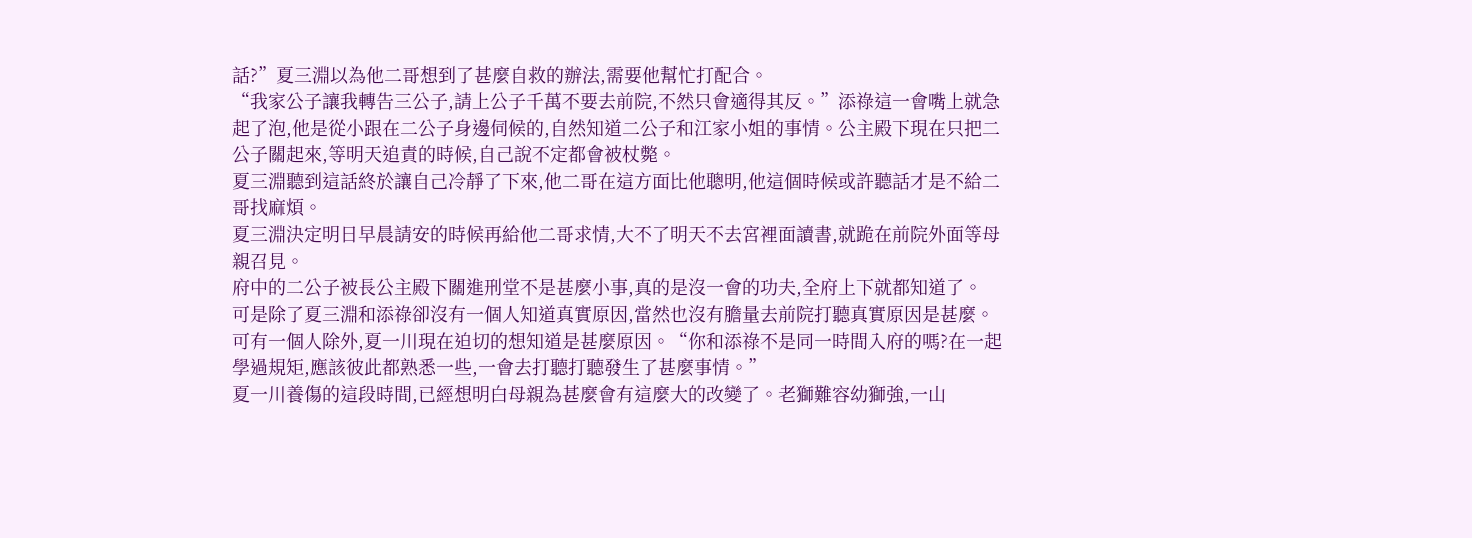話?”夏三淵以為他二哥想到了甚麼自救的辦法,需要他幫忙打配合。
“我家公子讓我轉告三公子,請上公子千萬不要去前院,不然只會適得其反。”添祿這一會嘴上就急起了泡,他是從小跟在二公子身邊伺候的,自然知道二公子和江家小姐的事情。公主殿下現在只把二公子關起來,等明天追責的時候,自己說不定都會被杖斃。
夏三淵聽到這話終於讓自己冷靜了下來,他二哥在這方面比他聰明,他這個時候或許聽話才是不給二哥找麻煩。
夏三淵決定明日早晨請安的時候再給他二哥求情,大不了明天不去宮裡面讀書,就跪在前院外面等母親召見。
府中的二公子被長公主殿下關進刑堂不是甚麼小事,真的是沒一會的功夫,全府上下就都知道了。
可是除了夏三淵和添祿卻沒有一個人知道真實原因,當然也沒有膽量去前院打聽真實原因是甚麼。
可有一個人除外,夏一川現在迫切的想知道是甚麼原因。“你和添祿不是同一時間入府的嗎?在一起學過規矩,應該彼此都熟悉一些,一會去打聽打聽發生了甚麼事情。”
夏一川養傷的這段時間,已經想明白母親為甚麼會有這麼大的改變了。老獅難容幼獅強,一山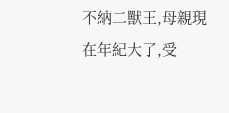不納二獸王,母親現在年紀大了,受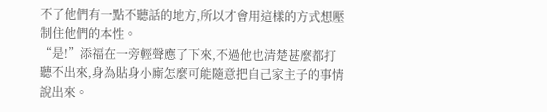不了他們有一點不聽話的地方,所以才會用這樣的方式想壓制住他們的本性。
“是!”添福在一旁輕聲應了下來,不過他也清楚甚麼都打聽不出來,身為貼身小廝怎麼可能隨意把自己家主子的事情說出來。